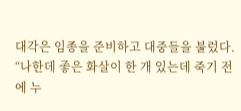대각은 임종을 준비하고 대중들을 불렀다.
“나한데 좋은 화살이 한 개 있는데 죽기 전에 누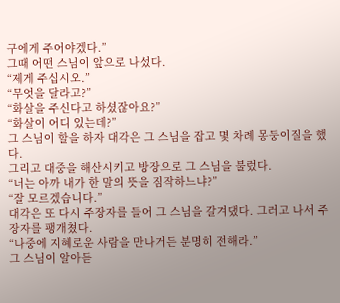구에게 주어야겠다.”
그때 어떤 스님이 앞으로 나섰다.
“제게 주십시오.”
“무엇을 달라고?”
“화살을 주신다고 하셨잖아요?”
“화살이 어디 있는데?”
그 스님이 할을 하자 대각은 그 스님을 잡고 몇 차례 몽둥이질을 했다.
그리고 대중을 해산시키고 방장으로 그 스님을 불렀다.
“너는 아까 내가 한 말의 뜻을 짐작하느냐?”
“잘 모르겠습니다.”
대각은 또 다시 주장자를 들어 그 스님을 갈겨댔다. 그러고 나서 주장자를 팽개쳤다.
“나중에 지혜로운 사람을 만나거든 분명히 전해라.”
그 스님이 알아듣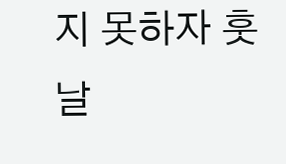지 못하자 훗날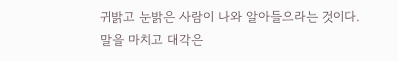귀밝고 눈밝은 사람이 나와 알아들으라는 것이다.
말을 마치고 대각은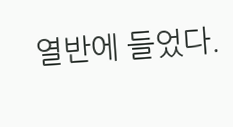열반에 들었다.